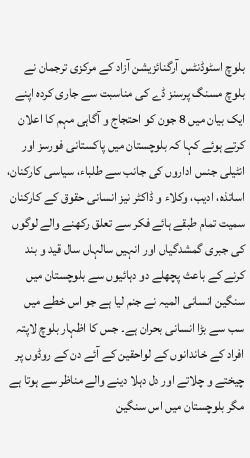بلوچ اسٹوڈنٹس آرگنائزیشن آزاد کے مرکزی ترجمان نے بلوچ مسنگ پرسنز ڈے کی مناسبت سے جاری کردہ اپنے ایک بیان میں 8 جون کو احتجاج و آگاہی مہم کا اعلان کرتے ہوئے کہا کہ بلوچستان میں پاکستانی فورسز اور انٹیلی جنس اداروں کی جانب سے طلباء، سیاسی کارکنان، اساتذہ، ادیب، وکلاء و ڈاکٹر نیز انسانی حقوق کے کارکنان سمیت تمام طبقے ہائے فکر سے تعلق رکھنے والے لوگوں کی جبری گمشدگیاں اور انہیں سالہاں سال قید و بند کرنے کے باعث پچھلے دو دہائیوں سے بلوچستان میں سنگین انسانی المیہ نے جنم لیا ہے جو اس خطے میں سب سے بڑا انسانی بحران ہے۔ جس کا اظہار بلوچ لاپتہ افراد کے خاندانوں کے لواحقین کے آئے دن کے روڈوں پر چیختے و چلاتے اور دل دہلا دینے والے مناظر سے ہوتا ہے مگر بلوچستان میں اس سنگین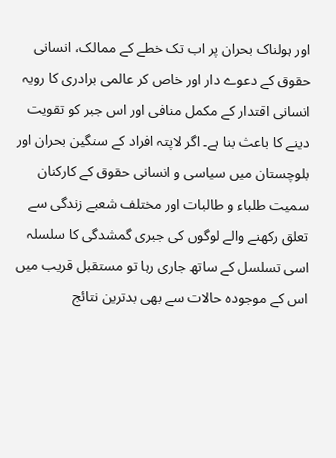اور ہولناک بحران پر اب تک خطے کے ممالک، انسانی حقوق کے دعوے دار اور خاص کر عالمی برادری کا رویہ انسانی اقتدار کے مکمل منافی اور اس جبر کو تقویت دینے کا باعث بنا ہے۔ اگر لاپتہ افراد کے سنگین بحران اور بلوچستان میں سیاسی و انسانی حقوق کے کارکنان سمیت طلباء و طالبات اور مختلف شعبے زندگی سے تعلق رکھنے والے لوگوں کی جبری گمشدگی کا سلسلہ اسی تسلسل کے ساتھ جاری رہا تو مستقبل قریب میں اس کے موجودہ حالات سے بھی بدترین نتائج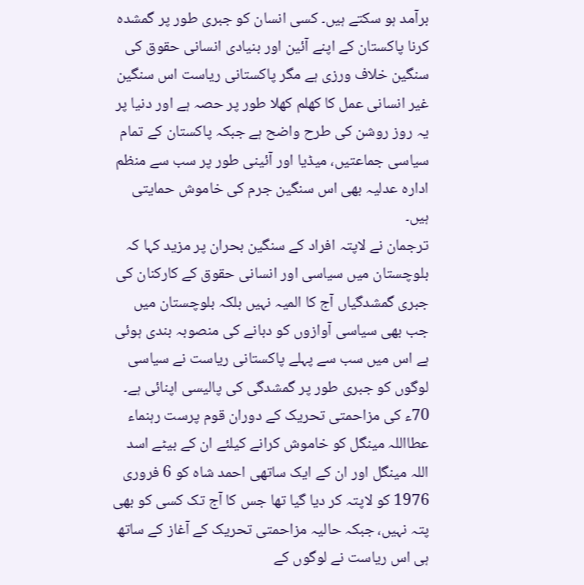برآمد ہو سکتے ہیں۔ کسی انسان کو جبری طور پر گمشدہ کرنا پاکستان کے اپنے آئین اور بنیادی انسانی حقوق کی سنگین خلاف ورزی ہے مگر پاکستانی ریاست اس سنگین غیر انسانی عمل کا کھلم کھلا طور پر حصہ ہے اور دنیا پر یہ روز روشن کی طرح واضح ہے جبکہ پاکستان کے تمام سیاسی جماعتیں، میڈیا اور آئینی طور پر سب سے منظم ادارہ عدلیہ بھی اس سنگین جرم کی خاموش حمایتی ہیں۔
ترجمان نے لاپتہ افراد کے سنگین بحران پر مزید کہا کہ بلوچستان میں سیاسی اور انسانی حقوق کے کارکنان کی جبری گمشدگیاں آج کا المیہ نہیں بلکہ بلوچستان میں جب بھی سیاسی آوازوں کو دبانے کی منصوبہ بندی ہوئی ہے اس میں سب سے پہلے پاکستانی ریاست نے سیاسی لوگوں کو جبری طور پر گمشدگی کی پالیسی اپنائی ہے۔ 70ء کی مزاحمتی تحریک کے دوران قوم پرست رہنماء عطااللہ مینگل کو خاموش کرانے کیلئے ان کے بیٹے اسد اللہ مینگل اور ان کے ایک ساتھی احمد شاہ کو 6 فروری 1976 کو لاپتہ کر دیا گیا تھا جس کا آج تک کسی کو بھی پتہ نہیں، جبکہ حالیہ مزاحمتی تحریک کے آغاز کے ساتھ ہی اس ریاست نے لوگوں کے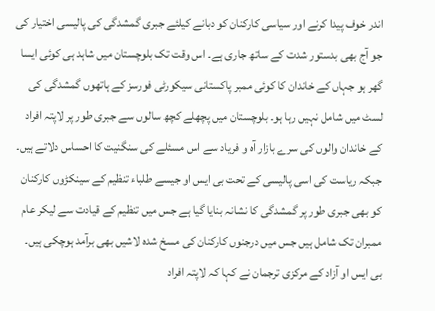اندر خوف پیدا کرنے اور سیاسی کارکنان کو دبانے کیلئے جبری گمشدگی کی پالیسی اختیار کی جو آج بھی بدستور شدت کے ساتھ جاری ہے۔ اس وقت تک بلوچستان میں شاہد ہی کوئی ایسا گھر ہو جہاں کے خاندان کا کوئی ممبر پاکستانی سیکورٹی فورسز کے ہاتھوں گمشدگی کی لسٹ میں شامل نہیں رہا ہو۔ بلوچستان میں پچھلے کچھ سالوں سے جبری طور پر لاپتہ افراد کے خاندان والوں کی سرے بازار آہ و فریاد سے اس مسئلے کی سنگنیت کا احساس دلاتے ہیں۔ جبکہ ریاست کی اسی پالیسی کے تحت بی ایس او جیسے طلباء تنظیم کے سینکڑوں کارکنان کو بھی جبری طور پر گمشدگی کا نشانہ بنایا گیا ہے جس میں تنظیم کے قیادت سے لیکر عام ممبران تک شامل ہیں جس میں درجنوں کارکنان کی مسخ شدہ لاشیں بھی برآمد ہوچکی ہیں۔
بی ایس او آزاد کے مرکزی ترجمان نے کہا کہ لاپتہ افراد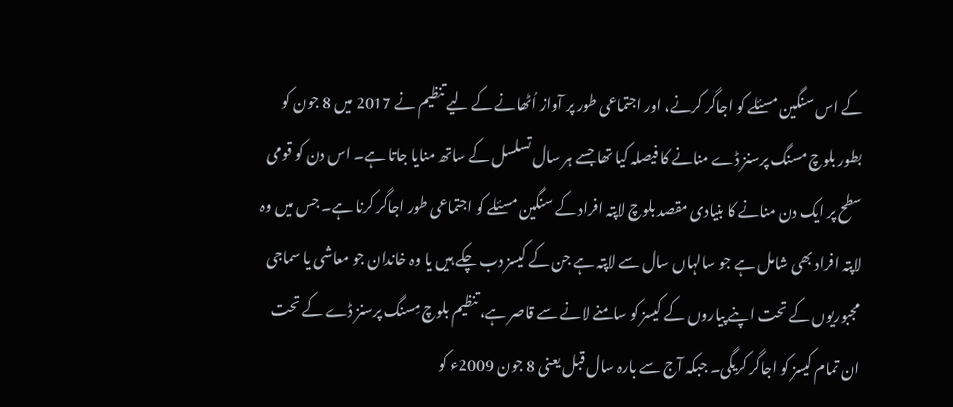کے اس سنگین مسئلے کو اجاگر کرنے، اور اجتماعی طور پر آواز اُٹھانے کے لیے تنظیم نے 2017 میں 8 جون کو بطور بلوچ مسنگ پرسنز ڈے منانے کا فیصلہ کیا تھا جسے ہر سال تسلسل کے ساتھ منایا جاتا ہے۔ اس دن کو قومی سطح پر ایک دن منانے کا بنیادی مقصد بلوچ لاپتہ افراد کے سنگین مسئلے کو اجتماعی طور اجاگر کرنا ہے۔ جس میں وہ لاپتہ افراد بھی شامل ہے جو سالہاں سال سے لاپتہ ہے جن کے کیسز دب چکے ہیں یا وہ خاندان جو معاشی یا سماجی مجبوریوں کے تحت اپنے پیاروں کے کیسز کو سامنے لانے سے قاصر ہے، تنظیم بلوچ مِسنگ پرسنز ڈے کے تحت ان تمام کیسز کو اجاگر کریگی۔ جبکہ آج سے بارہ سال قبل یعنی 8 جون 2009ء کو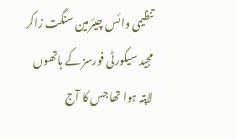تنظیمی وائس چیئرمین سنگت زاکر مجید سیکورٹی فورسز کے ہاتھوں لاپتہ ہوا تھا جس کا آج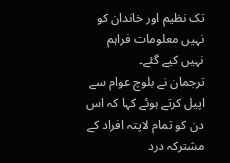تک نظیم اور خاندان کو نہیں معلومات فراہم نہیں کیے گئے۔
ترجمان نے بلوچ عوام سے اپیل کرتے ہوئے کہا کہ اس دن کو تمام لاپتہ افراد کے مشترکہ درد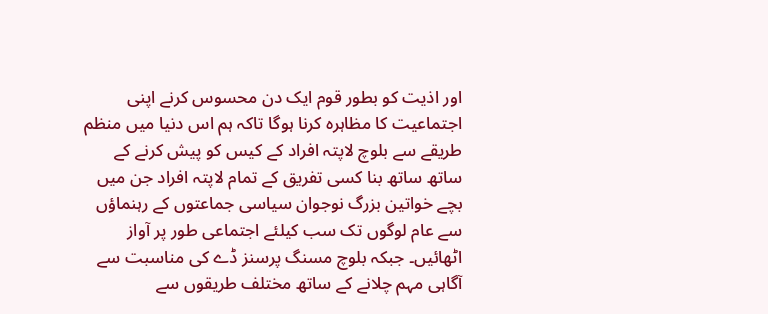اور اذیت کو بطور قوم ایک دن محسوس کرنے اپنی اجتماعیت کا مظاہرہ کرنا ہوگا تاکہ ہم اس دنیا میں منظم طریقے سے بلوچ لاپتہ افراد کے کیس کو پیش کرنے کے ساتھ ساتھ بنا کسی تفریق کے تمام لاپتہ افراد جن میں بچے خواتین بزرگ نوجوان سیاسی جماعتوں کے رہنماؤں سے عام لوگوں تک سب کیلئے اجتماعی طور پر آواز اٹھائیں۔ جبکہ بلوچ مسنگ پرسنز ڈے کی مناسبت سے آگاہی مہم چلانے کے ساتھ مختلف طریقوں سے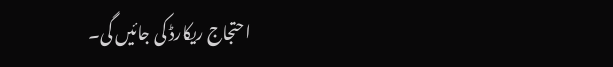احتجاج ریکارڈ کی جائیں گی۔